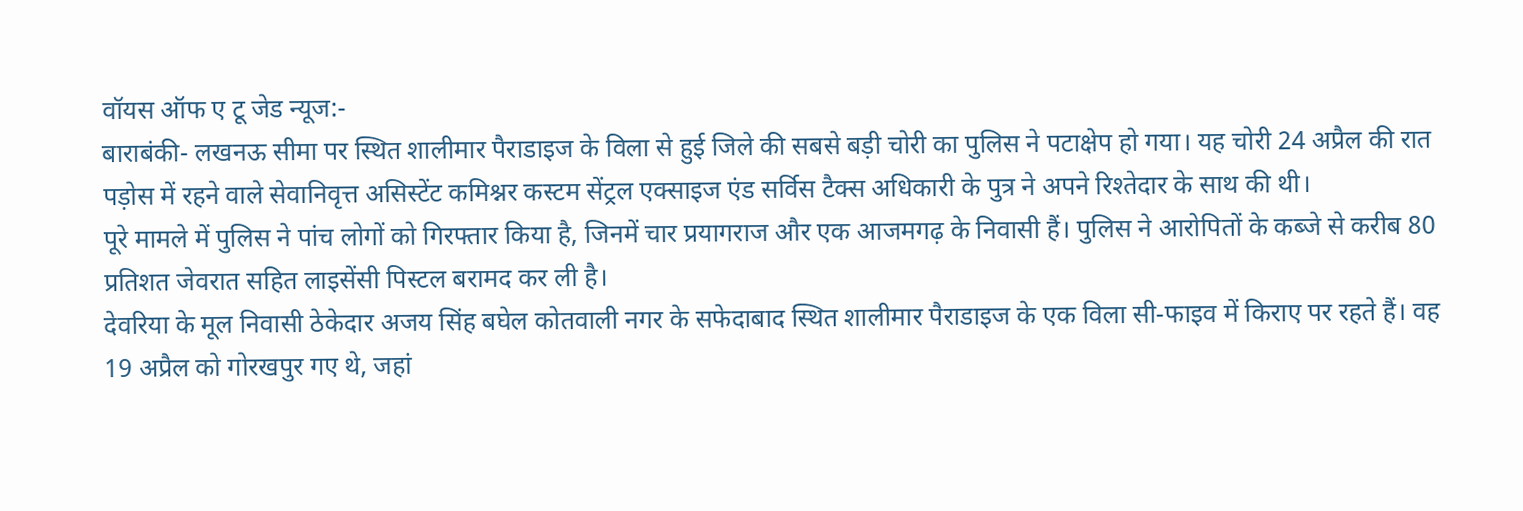वॉयस ऑफ ए टू जेड न्यूज:-
बाराबंकी- लखनऊ सीमा पर स्थित शालीमार पैराडाइज के विला से हुई जिले की सबसे बड़ी चोरी का पुलिस ने पटाक्षेप हो गया। यह चोरी 24 अप्रैल की रात पड़ोस में रहने वाले सेवानिवृत्त असिस्टेंट कमिश्नर कस्टम सेंट्रल एक्साइज एंड सर्विस टैक्स अधिकारी के पुत्र ने अपने रिश्तेदार के साथ की थी।
पूरे मामले में पुलिस ने पांच लोगों को गिरफ्तार किया है, जिनमें चार प्रयागराज और एक आजमगढ़ के निवासी हैं। पुलिस ने आरोपितों के कब्जे से करीब 80 प्रतिशत जेवरात सहित लाइसेंसी पिस्टल बरामद कर ली है।
देवरिया के मूल निवासी ठेकेदार अजय सिंह बघेल कोतवाली नगर के सफेदाबाद स्थित शालीमार पैराडाइज के एक विला सी-फाइव में किराए पर रहते हैं। वह 19 अप्रैल को गोरखपुर गए थे, जहां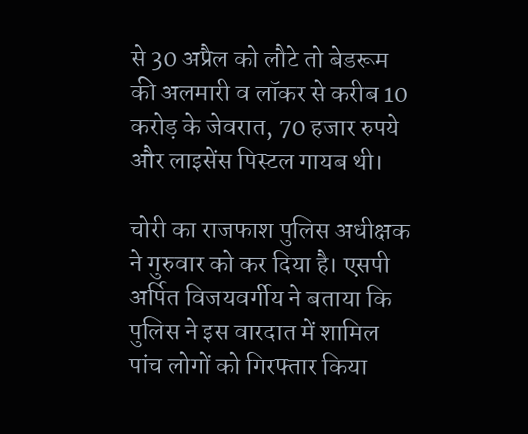से 30 अप्रैल को लौटे तो बेडरूम की अलमारी व लॉकर से करीब 10 करोड़ के जेवरात, 70 हजार रुपये और लाइसेंस पिस्टल गायब थी।

चोरी का राजफाश पुलिस अधीक्षक ने गुरुवार को कर दिया है। एसपी अर्पित विजयवर्गीय ने बताया कि पुलिस ने इस वारदात में शामिल पांच लोगों को गिरफ्तार किया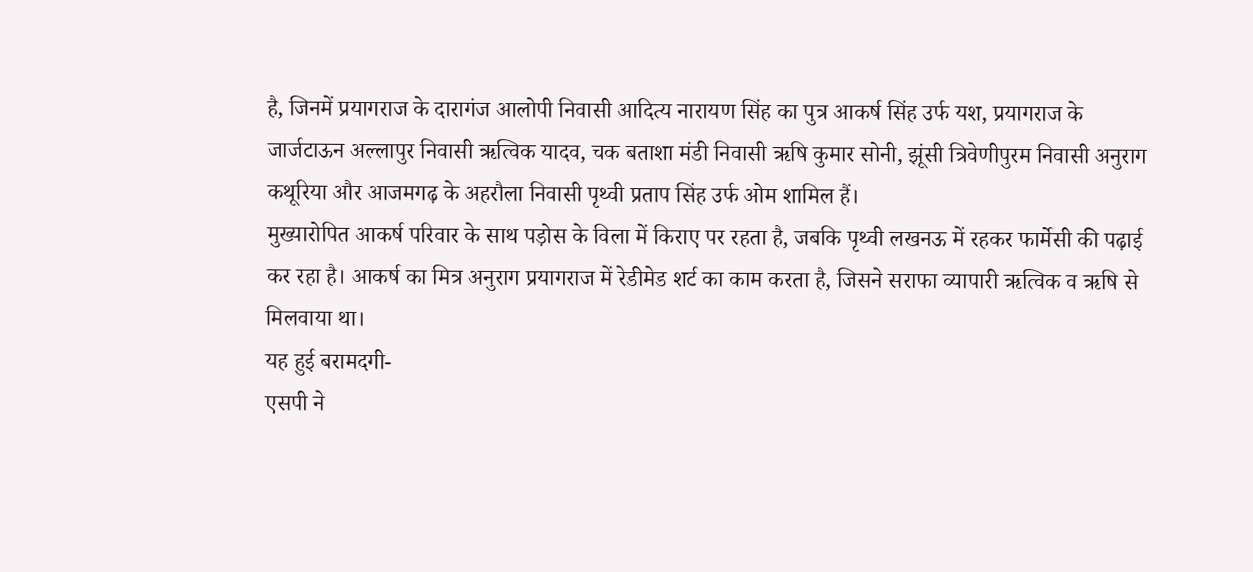है, जिनमें प्रयागराज के दारागंज आलोपी निवासी आदित्य नारायण सिंह का पुत्र आकर्ष सिंह उर्फ यश, प्रयागराज के जार्जटाऊन अल्लापुर निवासी ऋत्विक यादव, चक बताशा मंडी निवासी ऋषि कुमार सोनी, झूंसी त्रिवेणीपुरम निवासी अनुराग कथूरिया और आजमगढ़ के अहरौला निवासी पृथ्वी प्रताप सिंह उर्फ ओम शामिल हैं।
मुख्यारोपित आकर्ष परिवार के साथ पड़ोस के विला में किराए पर रहता है, जबकि पृथ्वी लखनऊ में रहकर फार्मेसी की पढ़ाई कर रहा है। आकर्ष का मित्र अनुराग प्रयागराज में रेडीमेड शर्ट का काम करता है, जिसने सराफा व्यापारी ऋत्विक व ऋषि से मिलवाया था।
यह हुई बरामदगी-
एसपी ने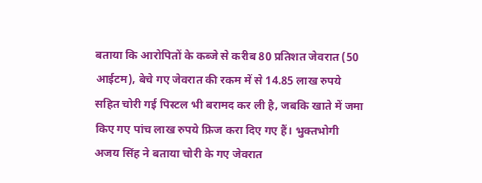बताया कि आरोपितों के कब्जे से करीब 80 प्रतिशत जेवरात (50 आईटम), बेचे गए जेवरात की रकम में से 14.85 लाख रुपये सहित चोरी गई पिस्टल भी बरामद कर ली है, जबकि खाते में जमा किए गए पांच लाख रुपये फ्रिज करा दिए गए हैं। भुक्तभोगी अजय सिंह ने बताया चोरी के गए जेवरात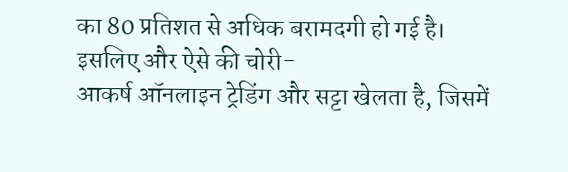का 80 प्रतिशत से अधिक बरामदगी हो गई है।
इसलिए और ऐसे की चोरी-
आकर्ष ऑनलाइन ट्रेडिंग और सट्टा खेलता है, जिसमें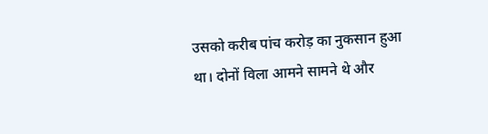उसको करीब पांच करोड़ का नुकसान हुआ था। दोनों विला आमने सामने थे और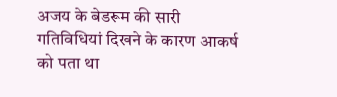अजय के बेडरूम की सारी गतिविधियां दिखने के कारण आकर्ष को पता था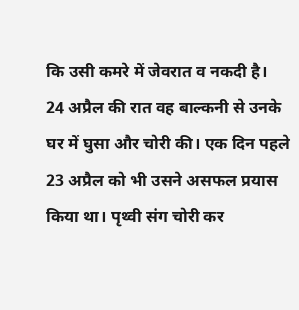कि उसी कमरे में जेवरात व नकदी है।
24 अप्रैल की रात वह बाल्कनी से उनके घर में घुसा और चोरी की। एक दिन पहले 23 अप्रैल को भी उसने असफल प्रयास किया था। पृथ्वी संग चोरी कर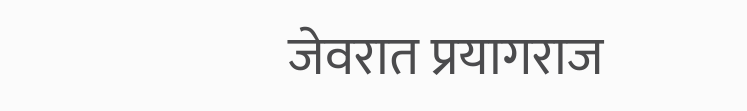जेवरात प्रयागराज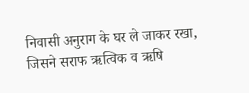निवासी अनुराग के घर ले जाकर रखा, जिसने सराफ ऋत्विक व ऋषि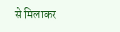से मिलाकर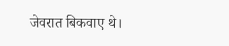जेवरात बिकवाए थे।